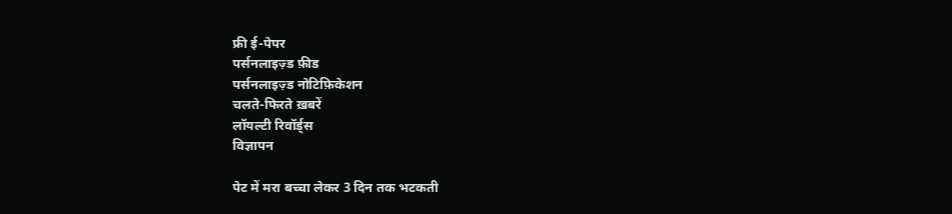फ्री ई-पेपर
पर्सनलाइज़्ड फ़ीड
पर्सनलाइज़्ड नोटिफ़िकेशन
चलते-फिरते ख़बरें
लॉयल्टी रिवॉर्ड्स
विज्ञापन

पेट में मरा बच्चा लेकर 3 दिन तक भटकती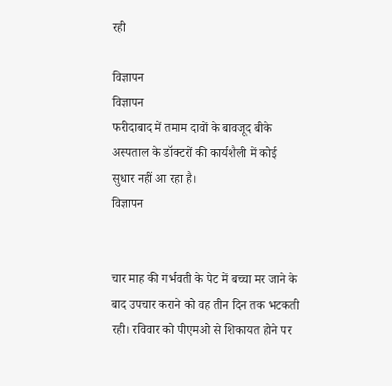रही

विज्ञापन
विज्ञापन
फरीदाबाद में तमाम दावों के बावजूद बीके अस्पताल के डॉक्टरों की कार्यशैली में कोई सुधार नहीं आ रहा है।
विज्ञापन


चार माह की गर्भवती के पेट में बच्चा मर जाने के बाद उपचार कराने को वह तीन दिन तक भटकती रही। रविवार को पीएमओ से शिकायत होने पर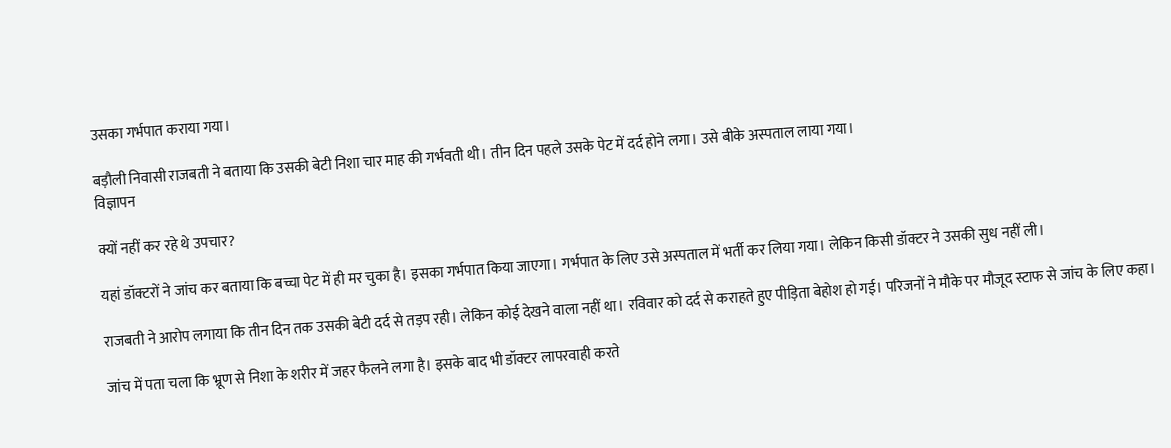उसका गर्भपात कराया गया।

बड़ौली निवासी राजबती ने बताया कि उसकी बेटी निशा चार माह की गर्भवती थी। तीन दिन पहले उसके पेट में दर्द होने लगा। उसे बीके अस्पताल लाया गया।
विज्ञापन

क्यों नहीं कर रहे थे उपचार?

यहां डॉक्टरों ने जांच कर बताया कि बच्चा पेट में ही मर चुका है। इसका गर्भपात किया जाएगा। गर्भपात के लिए उसे अस्पताल में भर्ती कर लिया गया। लेकिन किसी डॉक्टर ने उसकी सुध नहीं ली।

राजबती ने आरोप लगाया कि तीन दिन तक उसकी बेटी दर्द से तड़प रही। लेकिन कोई देखने वाला नहीं था। रविवार को दर्द से कराहते हुए पीड़िता बेहोश हो गई। परिजनों ने मौके पर मौजूद स्टाफ से जांच के लिए कहा।

जांच में पता चला कि भ्रूण से निशा के शरीर में जहर फैलने लगा है। इसके बाद भी डॉक्टर लापरवाही करते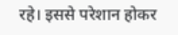रहे। इससे परेशान होकर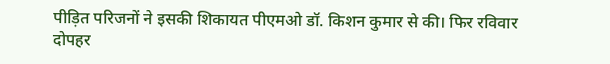पीड़ित परिजनों ने इसकी शिकायत पीएमओ डॉ. किशन कुमार से की। फिर रविवार दोपहर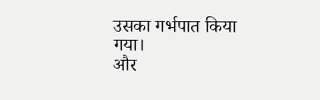उसका गर्भपात किया गया।
और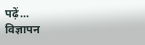पढ़ें...
विज्ञापन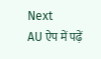Next
AU ऐप में पढ़ें